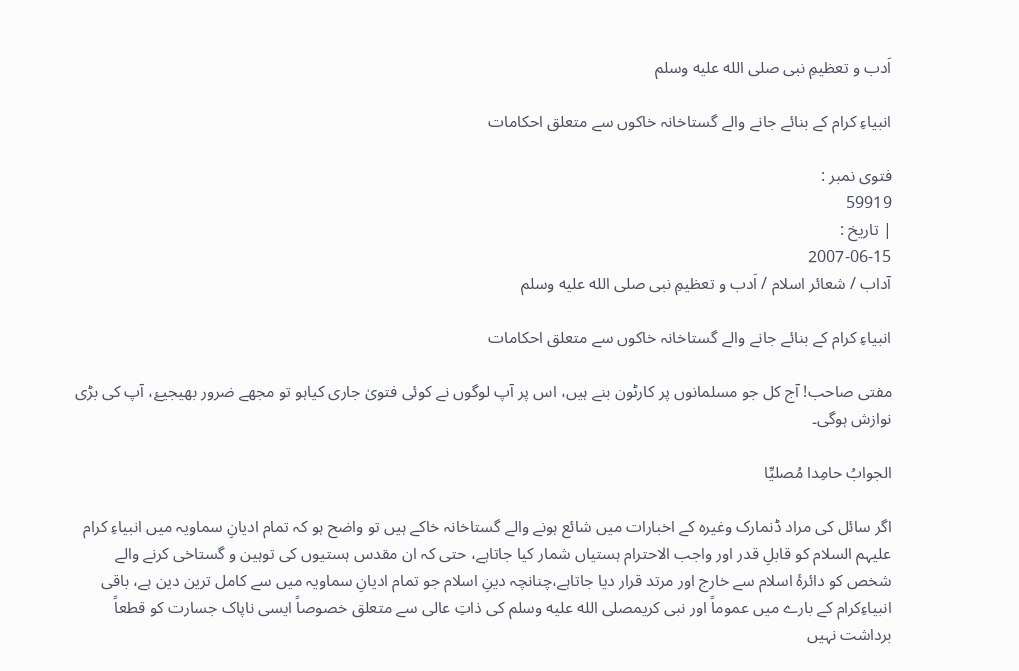اَدب و تعظیمِ نبی صلى الله عليه وسلم

انبیاءِ کرام کے بنائے جانے والے گستاخانہ خاکوں سے متعلق احکامات

فتوی نمبر :
59919
| تاریخ :
2007-06-15
آداب / شعائر اسلام / اَدب و تعظیمِ نبی صلى الله عليه وسلم

انبیاءِ کرام کے بنائے جانے والے گستاخانہ خاکوں سے متعلق احکامات

مفتی صاحب! آج کل جو مسلمانوں پر کارٹون بنے ہیں، اس پر آپ لوگوں نے کوئی فتویٰ جاری کیاہو تو مجھے ضرور بھیجیۓ، آپ کی بڑی نوازش ہوگی۔

الجوابُ حامِدا مُصلیِّا

اگر سائل کی مراد ڈنمارک وغیرہ کے اخبارات میں شائع ہونے والے گستاخانہ خاکے ہیں تو واضح ہو کہ تمام ادیانِ سماویہ میں انبیاءِ کرام علیہم السلام کو قابلِ قدر اور واجب الاحترام ہستیاں شمار کیا جاتاہے، حتی کہ ان مقدس ہستیوں کی توہین و گستاخی کرنے والے شخص کو دائرۂ اسلام سے خارج اور مرتد قرار دیا جاتاہے،چنانچہ دینِ اسلام جو تمام ادیانِ سماویہ میں سے کامل ترین دین ہے، باقی انبیاءِکرام کے بارے میں عموماً اور نبی کریمصلى الله عليه وسلم کی ذاتِ عالی سے متعلق خصوصاً ایسی ناپاک جسارت کو قطعاً برداشت نہیں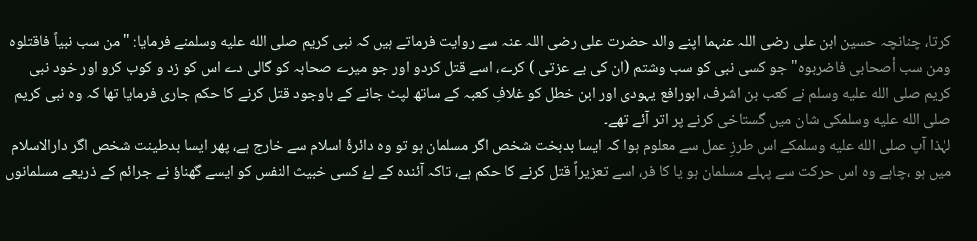کرتا، چنانچہ حسین ابن علی رضی اللہ عنہما اپنے والد حضرت علی رضی اللہ عنہ سے روایت فرماتے ہیں کہ نبی کریم صلى الله عليه وسلمنے فرمایا: "من سب نبیاً فاقتلوہ ومن سب أصحابی فاضربوہ" جو کسی نبی کو سب وشتم (ان کی بے عزتی ) کرے، اسے قتل کردو اور جو میرے صحابہ کو گالی دے اس کو زد و کوب کرو اور خود نبی کریم صلى الله عليه وسلم نے کعب بن اشرف، ابورافع یہودی اور ابن خطل کو غلافِ کعبہ کے ساتھ لپٹ جانے کے باوجود قتل کرنے کا حکم جاری فرمایا تھا کہ وہ نبی کریم صلى الله عليه وسلمکی شان میں گستاخی کرنے پر اتر آئے تھے۔
لہٰذا آپ صلى الله عليه وسلمکے اس طرزِ عمل سے معلوم ہوا کہ ایسا بدبخت شخص اگر مسلمان ہو تو وہ دائرۂ اسلام سے خارج ہے، پھر ایسا بدطینت شخص اگر دارالاسلام میں ہو ،چاہے وہ اس حرکت سے پہلے مسلمان ہو یا کا فر، اسے تعزیراً قتل کرنے کا حکم ہے، تاکہ آئندہ کے لۓ کسی خبیث النفس کو ایسے گھناؤ نے جرائم کے ذریعے مسلمانوں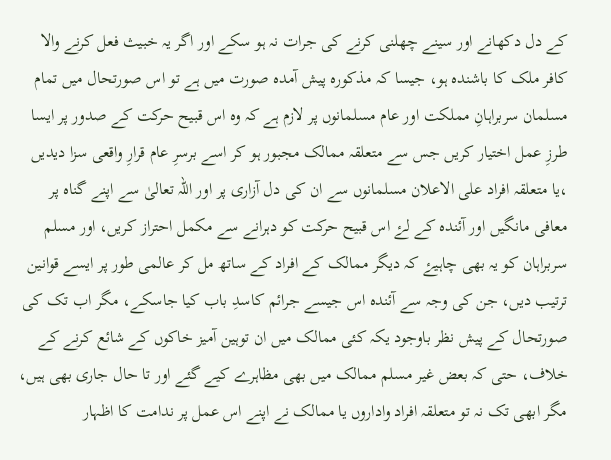کے دل دکھانے اور سینے چھلنی کرنے کی جرات نہ ہو سکے اور اگر یہ خبیث فعل کرنے والا کافر ملک کا باشندہ ہو، جیسا کہ مذکورہ پیش آمدہ صورت میں ہے تو اس صورتحال میں تمام مسلمان سربراہانِ مملکت اور عام مسلمانوں پر لازم ہے کہ وہ اس قبیح حرکت کے صدور پر ایسا طرزِ عمل اختیار کریں جس سے متعلقہ ممالک مجبور ہو کر اسے برسرِ عام قرارِ واقعی سزا دیدیں ،یا متعلقہ افراد علی الاعلان مسلمانوں سے ان کی دل آزاری پر اور اللہ تعالیٰ سے اپنے گناہ پر معافی مانگیں اور آئندہ کے لۓ اس قبیح حرکت کو دہرانے سے مکمل احتراز کریں، اور مسلم سربراہان کو یہ بھی چاہیۓ کہ دیگر ممالک کے افراد کے ساتھ مل کر عالمی طور پر ایسے قوانین ترتیب دیں، جن کی وجہ سے آئندہ اس جیسے جرائم کاسدِ باب کیا جاسکے، مگر اب تک کی صورتحال کے پیش نظر باوجود یکہ کئی ممالک میں ان توہین آمیز خاکوں کے شائع کرنے کے خلاف، حتی کہ بعض غیر مسلم ممالک میں بھی مظاہرے کیے گئے اور تا حال جاری بھی ہیں، مگر ابھی تک نہ تو متعلقہ افراد واداروں یا ممالک نے اپنے اس عمل پر ندامت کا اظہار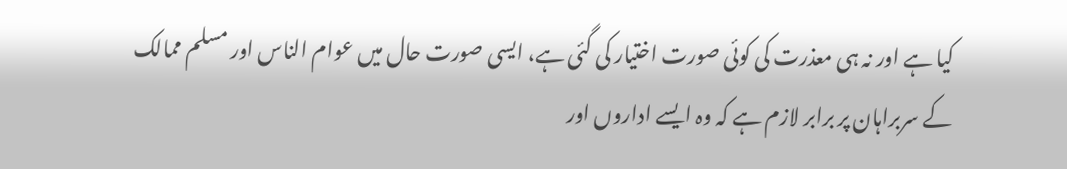کیا ہے اور نہ ہی معذرت کی کوئی صورت اختیار کی گئی ہے، ایسی صورت حال میں عوام الناس اور مسلم ممالک کے سربراہان پر برابر لازم ہے کہ وہ ایسے اداروں اور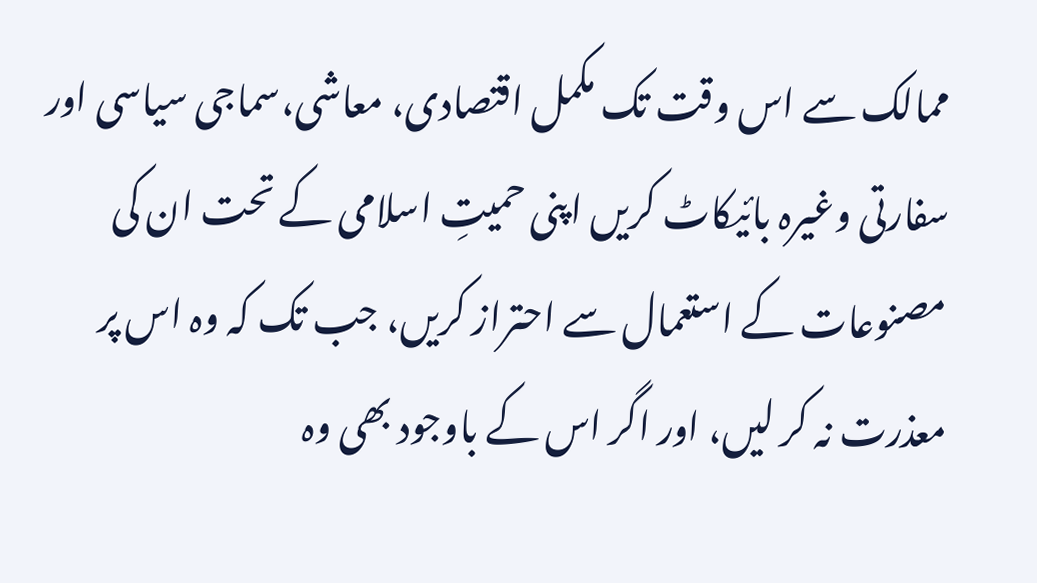ممالک سے اس وقت تک مکمل اقتصادی، معاشی،سماجی سیاسی اور سفارتی وغیرہ بائیکاٹ کریں اپنی حمیتِ اسلامی کے تحت ان کی مصنوعات کے استعمال سے احتراز کریں، جب تک کہ وہ اس پر معذرت نہ کر لیں، اور اگر اس کے باوجود بھی وہ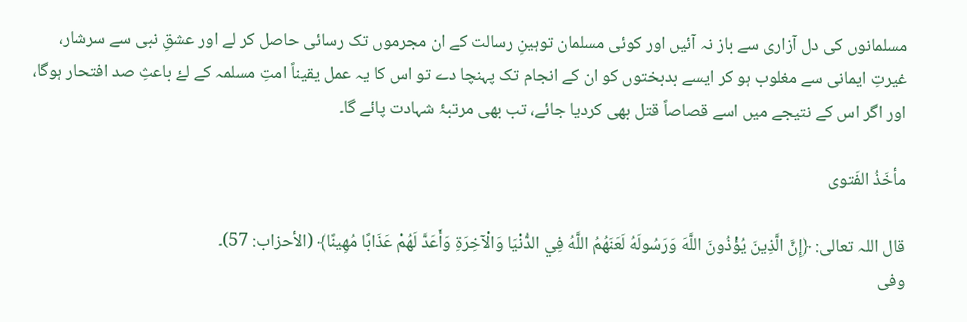مسلمانوں کی دل آزاری سے باز نہ آئیں اور کوئی مسلمان توہینِ رسالت کے ان مجرموں تک رسائی حاصل کر لے اور عشقِ نبی سے سرشار، غیرتِ ایمانی سے مغلوب ہو کر ایسے بدبختوں کو ان کے انجام تک پہنچا دے تو اس کا یہ عمل یقیناً امتِ مسلمہ کے لۓ باعثِ صد افتحار ہوگا، اور اگر اس کے نتیجے میں اسے قصاصاً قتل بھی کردیا جائے، تب بھی مرتبۂ شہادت پائے گا۔

مأخَذُ الفَتوی

قال اللہ تعالی: ﴿إِنَّ الَّذِينَ يُؤْذُونَ اللَّهَ وَرَسُولَهُ لَعَنَهُمُ اللَّهُ فِي الدُّنْيَا وَالْآخِرَةِ وَأَعَدَّ لَهُمْ عَذَابًا مُهِينًا﴾ (الأحزاب: 57)۔
وفی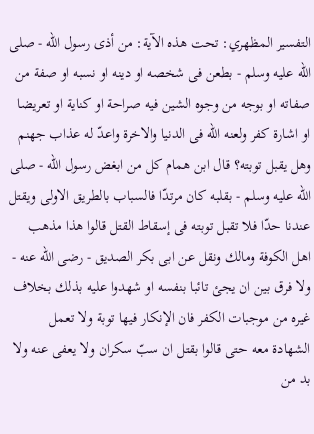التفسير المظهري: تحت ھذه الآیة: من أذى رسول الله - صلى الله عليه وسلم - بطعن فى شخصه او دينه او نسبه او صفة من صفاته او بوجه من وجوه الشين فيه صراحة او كناية او تعريضا او اشارة كفر ولعنه الله فى الدنيا والاخرة واعدّ له عذاب جهنم وهل يقبل توبته؟ قال ابن همام كل من ابغض رسول الله - صلى الله عليه وسلم - بقلبه كان مرتدّا فالسباب بالطريق الاولى ويقتل عندنا حدّا فلا تقبل توبته فى إسقاط القتل قالوا هذا مذهب اهل الكوفة ومالك ونقل عن ابى بكر الصديق - رضى الله عنه - ولا فرق بين ان يجئ تائبا بنفسه او شهدوا عليه بذلك بخلاف غيره من موجبات الكفر فان الإنكار فيها توبة ولا تعمل الشهادة معه حتى قالوا بقتل ان سبّ سكران ولا يعفى عنه ولا بد من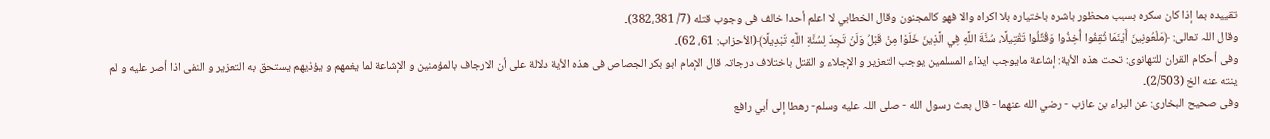تقييده بما إذا كان سكره بسبب محظور باشره باختياره بلا اكراه والا فهو كالمجنون وقال الخطابي لا اعلم أحدا خالف فى وجوب قتله (7/ 382،381)۔
وقال اللہ تعالی: ﴿مَلْعُونِينَ أَيْنَمَا ثُقِفُوا أُخِذُوا وَقُتِّلُوا تَقْتِيلًا، سُنَّةَ اللَّهِ فِي الَّذِينَ خَلَوْا مِنْ قَبْلُ وَلَنْ تَجِدَ لِسُنَّةِ اللَّهِ تَبْدِيلًا﴾(الأحزاب: 61، 62)۔
وفی أحکام القران للتھانوی: تحت ھذہ الأية: إشاعة مایوجب ایذاء المسلمین یوجب التعزیر و الإجلاء و القتل باختلاف درجاتہ قال الإمام ابو بکر الجصاص فی ھذہ الأية دلالة علی أن الارجاف بالمؤمنین و الإشاعة لما یغمھم و یؤذیھم یستحق به التعزیر و النفی اذا أصر علیه و لم ینته عنه الخ (2/503)۔
وفی صحیح البخاری: عن البراء بن عازب - رضي الله عنهما - قال بعث رسول الله - صلی اللہ علیه وسلم- رهطا إلى أبي رافع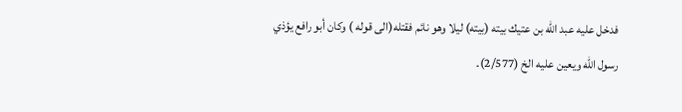فدخل عليه عبد الله بن عتيك بيته (بيته) ليلا وهو نائم فقتله(الی قوله ) وكان أبو رافع يؤذي رسول الله ويعين عليه الخ (2/577)۔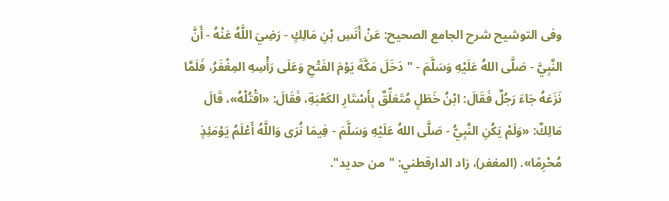وفی التوشيح شرح الجامع الصحيح: عَنْ أَنَسِ بْنِ مَالِكٍ - رَضِيَ اللَّهُ عَنْهُ - أَنَّ النَّبِيَّ - صَلَّى اللهُ عَلَيْهِ وَسَلَّمَ - " دَخَلَ مَكَّةَ يَوْمَ الفَتْحِ وَعَلَى رَأْسِهِ المِغْفَرُ، فَلَمَّا نَزَعَهُ جَاءَ رَجُلٌ فَقَالَ: ابْنُ خَطَلٍ مُتَعَلِّقٌ بِأَسْتَارِ الكَعْبَةِ، فَقَالَ: «اقْتُلْهُ»، قَالَ مَالِكٌ: «وَلَمْ يَكُنِ النَّبِيُّ - صَلَّى اللهُ عَلَيْهِ وَسَلَّمَ - فِيمَا نُرَى وَاللَّهُ أَعْلَمُ يَوْمَئِذٍ مُحْرِمًا». (المغفر)، زاد الدارقطني: "من حديد".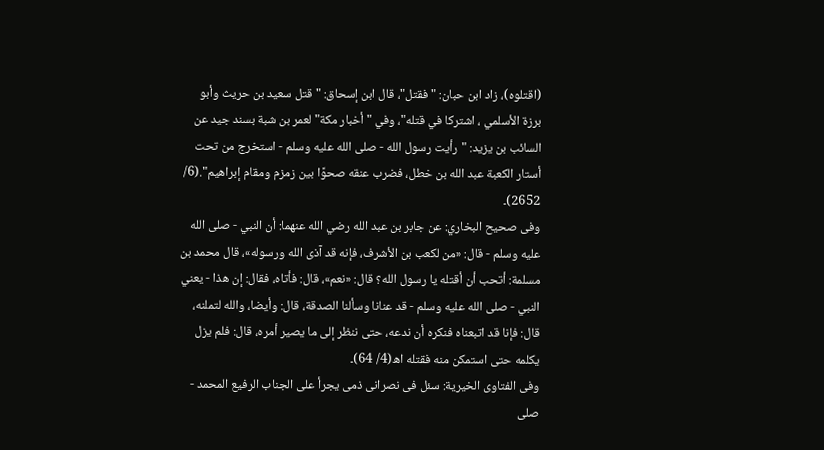(اقتلوه)، زاد ابن حبان: "فقتل"، قال ابن إسحاق: "قتل سعيد بن حريث وأبو برزة الأسلمي ، اشتركا في قتله"، وفي "أخبار مكة" لعمر بن شبة بسند جيد عن السائب بن يزيد: "رأيت رسول الله - صلى الله عليه وسلم - استخرج من تحت أستار الكعبة عبد الله بن خطل، فضرب عنقه صحوًا بين زمزم ومقام إبراهيم".(6/ 2652)۔
وفی صحيح البخاري: عن جابر بن عبد الله رضي الله عنهما: أن النبي - صلى الله عليه وسلم - قال: «من لكعب بن الأشرف، فإنه قد آذى الله ورسوله»، قال محمد بن مسلمة: أتحب أن أقتله يا رسول الله؟ قال: «نعم»، قال: فأتاه، فقال: إن هذا - يعني النبي - صلى الله عليه وسلم - قد عنانا وسألنا الصدقة، قال: وأيضا، والله لتملنه، قال: فإنا قد اتبعناه فنكره أن ندعه، حتى ننظر إلى ما يصير أمره، قال: فلم يزل يكلمه حتى استمكن منه فقتله اھ(4/ 64)۔
وفی الفتاوی الخیرية: سئل فی نصرانی ذمی يجرأ علی الجناب الرفیع المحمد - صلى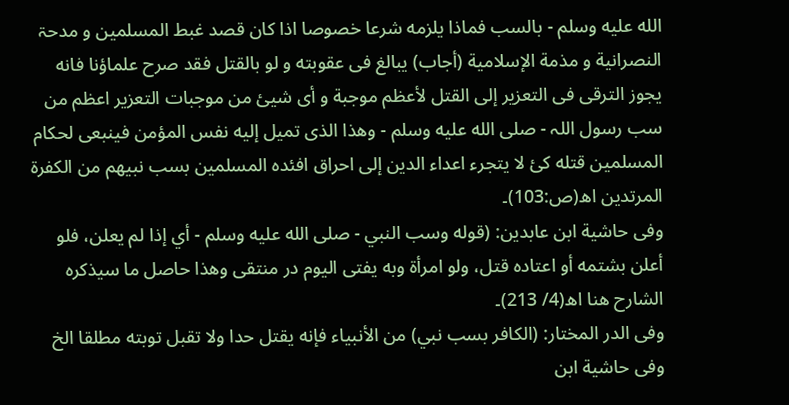الله عليه وسلم - بالسب فماذا یلزمه شرعا خصوصا اذا کان قصد غبط المسلمین و مدحۃ النصرانية و مذمة الإسلامية (أجاب) یبالغ فی عقوبته و لو بالقتل فقد صرح علماؤنا فانه یجوز الترقی فی التعزیر إلی القتل لأعظم موجبة و أی شیئ من موجبات التعزیر اعظم من سب رسول اللہ - صلى الله عليه وسلم - وھذا الذی تمیل إلیه نفس المؤمن فینبعی لحکام المسلمین قتله کئ لا یتجرء اعداء الدین إلی احراق افئدہ المسلمین بسب نبیھم من الکفرة المرتدین اھ(ص:103)۔
وفی حاشية ابن عابدين: (قوله وسب النبي - صلى الله عليه وسلم - أي إذا لم يعلن، فلو أعلن بشتمه أو اعتاده قتل، ولو امرأة وبه يفتى اليوم در منتقى وهذا حاصل ما سيذكره الشارح هنا اھ(4/ 213)۔
وفی الدر المختار: (الكافر بسب نبي) من الأنبياء فإنه يقتل حدا ولا تقبل توبته مطلقا الخ
وفی حاشية ابن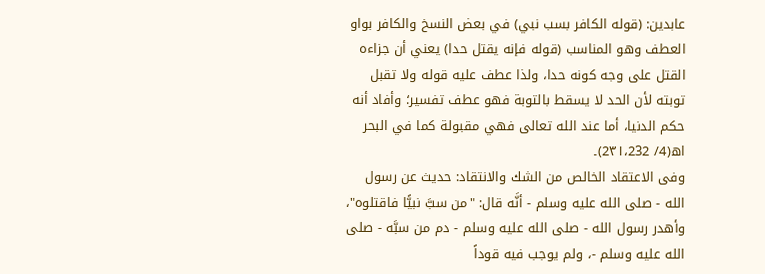عابدين: (قوله الكافر بسب نبي) في بعض النسخ والكافر بواو العطف وهو المناسب (قوله فإنه يقتل حدا) يعني أن جزاءه القتل على وجه كونه حدا، ولذا عطف عليه قوله ولا تقبل توبته لأن الحد لا يسقط بالتوبة فهو عطف تفسير؛ وأفاد أنه حكم الدنيا، أما عند الله تعالى فهي مقبولة كما في البحر اھ(4/ 2۳۱،232)۔
وفی الاعتقاد الخالص من الشك والانتقاد: حديث عن رسول الله - صلى الله عليه وسلم - أنَّه قال: "من سبَّ نبيًّا فاقتلوه"، وأهدر رسول الله - صلى الله عليه وسلم - دم من سبَّه - صلى الله عليه وسلم -، ولم يوجب فيه قوداً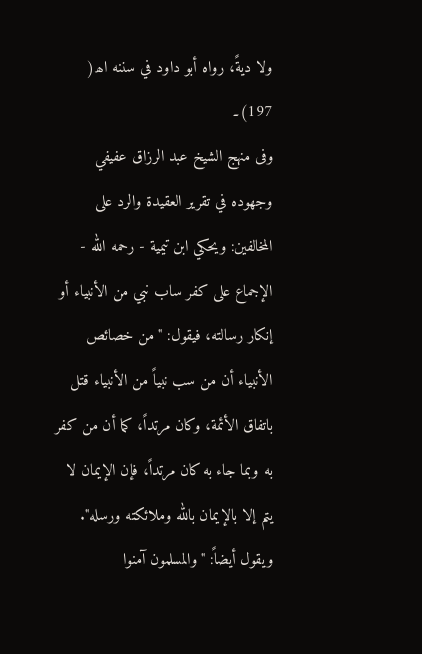ولا ديةً، رواه أبو داود في سننه اھ( 197)۔
وفی منهج الشيخ عبد الرزاق عفيفي وجهوده في تقرير العقيدة والرد على المخالفين: ويحكي ابن تيمية - رحمه الله - الإجماع على كفر ساب نبي من الأنبياء أو إنكار رسالته، فيقول: "من خصائص الأنبياء أن من سب نبياً من الأنبياء قتل باتفاق الأئمة، وكان مرتداً، كما أن من كفر به وبما جاء به كان مرتداً، فإن الإيمان لا يتم إلا بالإيمان بالله وملائكته ورسله".
ويقول أيضاً: "والمسلمون آمنوا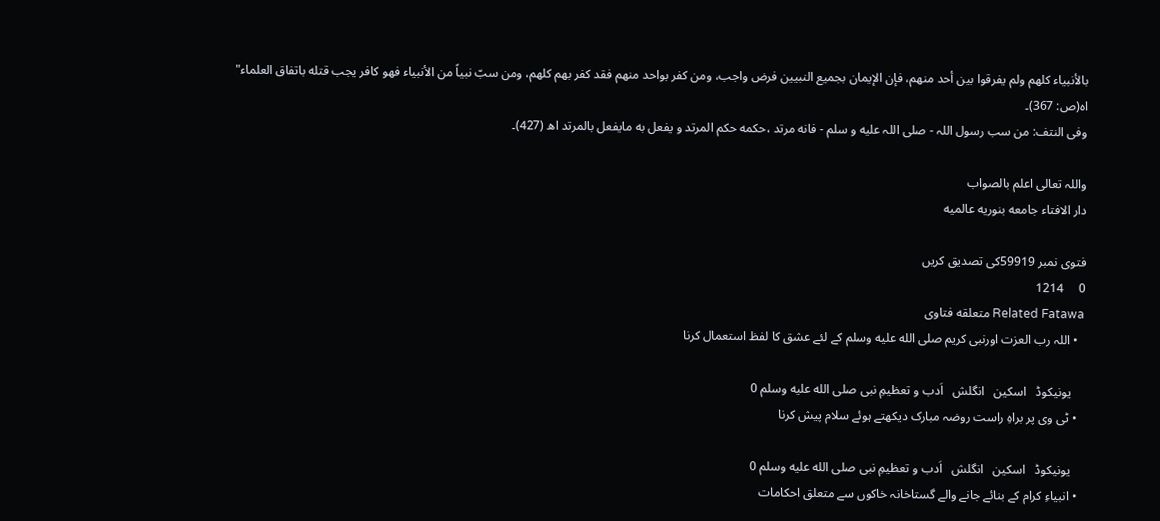بالأنبياء كلهم ولم يفرقوا بين أحد منهم، فإن الإيمان بجميع النبيين فرض واجب، ومن كفر بواحد منهم فقد كفر بهم كلهم، ومن سبّ نبياً من الأنبياء فهو كافر يجب قتله باتفاق العلماء" اه(ص: 367)۔
وفی النتف: من سب رسول اللہ - صلی اللہ علیه و سلم - فانه مرتد ،حکمه حکم المرتد و یفعل به مایفعل بالمرتد اھ (427)۔

واللہ تعالی اعلم بالصواب
دار الافتاء جامعه بنوریه عالمیه

فتوی نمبر 59919کی تصدیق کریں
0     1214
Related Fatawa متعلقه فتاوی
  • اللہ رب العزت اورنبی کریم صلى الله عليه وسلم کے لئے عشق کا لفظ استعمال کرنا

    یونیکوڈ   اسکین   انگلش   اَدب و تعظیمِ نبی صلى الله عليه وسلم 0
  • ٹی وی پر براہِ راست روضہ مبارک دیکھتے ہوئے سلام پیش کرنا

    یونیکوڈ   اسکین   انگلش   اَدب و تعظیمِ نبی صلى الله عليه وسلم 0
  • انبیاءِ کرام کے بنائے جانے والے گستاخانہ خاکوں سے متعلق احکامات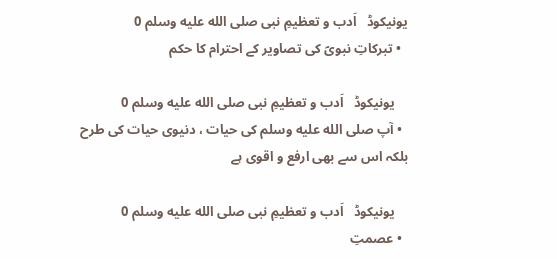یونیکوڈ   اَدب و تعظیمِ نبی صلى الله عليه وسلم 0
  • تبرکاتِ نبویؐ کی تصاویر کے احترام کا حکم

    یونیکوڈ   اَدب و تعظیمِ نبی صلى الله عليه وسلم 0
  • آپ صلى الله عليه وسلم کی حیات ، دنیوی حیات کی طرح بلکہ اس سے بھی ارفع و اقوی ہے

    یونیکوڈ   اَدب و تعظیمِ نبی صلى الله عليه وسلم 0
  • عصمتِ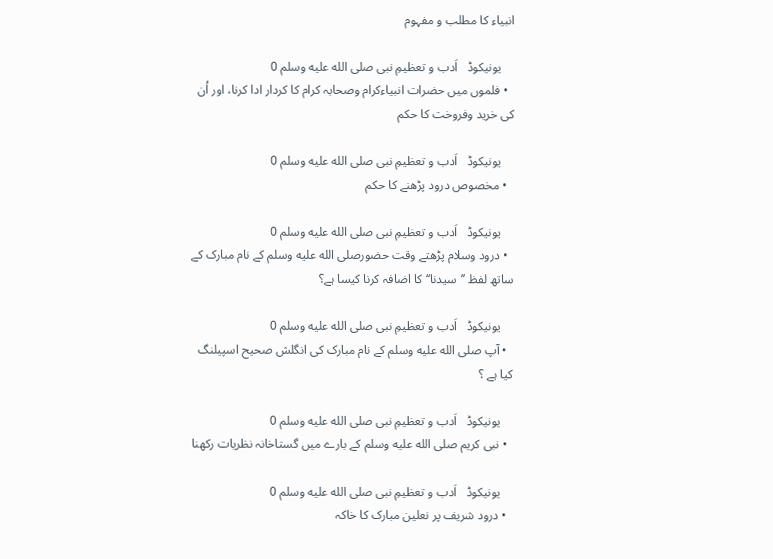انبیاء کا مطلب و مفہوم

    یونیکوڈ   اَدب و تعظیمِ نبی صلى الله عليه وسلم 0
  • فلموں میں حضرات انبیاءکرام وصحابہ کرام کا کردار ادا کرنا، اور اُن کی خرید وفروخت کا حکم

    یونیکوڈ   اَدب و تعظیمِ نبی صلى الله عليه وسلم 0
  • مخصوص درود پڑھنے کا حکم

    یونیکوڈ   اَدب و تعظیمِ نبی صلى الله عليه وسلم 0
  • درود وسلام پڑھتے وقت حضورصلى الله عليه وسلم کے نام مبارک کے ساتھ لفظ ’’سیدنا‘‘ کا اضافہ کرنا کیسا ہے؟

    یونیکوڈ   اَدب و تعظیمِ نبی صلى الله عليه وسلم 0
  • آپ صلى الله عليه وسلم کے نام مبارک کی انگلش صحیح اسپیلنگ کیا ہے ؟

    یونیکوڈ   اَدب و تعظیمِ نبی صلى الله عليه وسلم 0
  • نبی کریم صلى الله عليه وسلم کے بارے میں گستاخانہ نظریات رکھنا

    یونیکوڈ   اَدب و تعظیمِ نبی صلى الله عليه وسلم 0
  • درود شریف پر نعلین مبارک کا خاکہ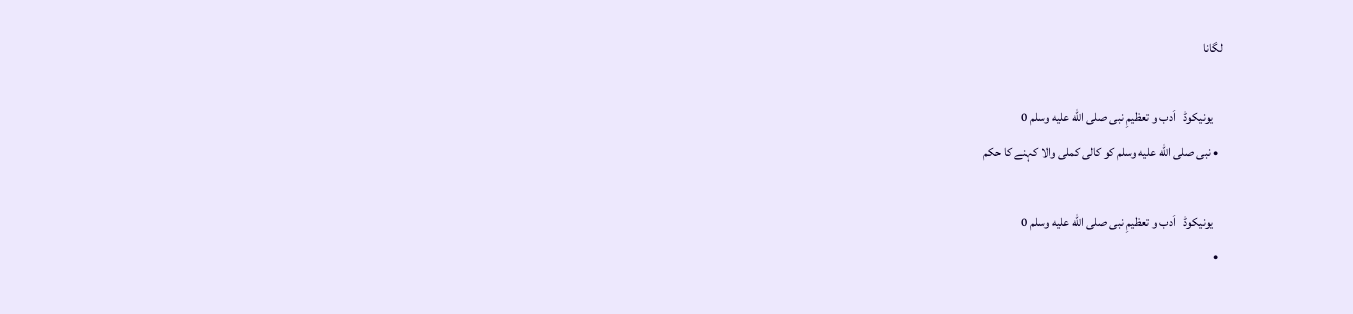لگانا

    یونیکوڈ   اَدب و تعظیمِ نبی صلى الله عليه وسلم 0
  • نبی صلى الله عليه وسلم کو کالی کملی والا کہنے کا حکم

    یونیکوڈ   اَدب و تعظیمِ نبی صلى الله عليه وسلم 0
  •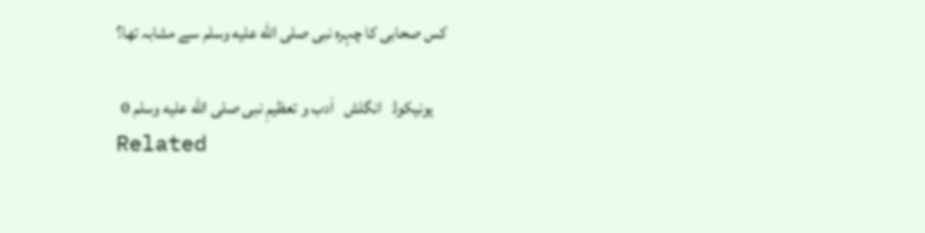کس صحابی کا چہرہ نبی صلى الله عليه وسلم سے مشابہ تھا؟

    یونیکوڈ   انگلش   اَدب و تعظیمِ نبی صلى الله عليه وسلم 0
Related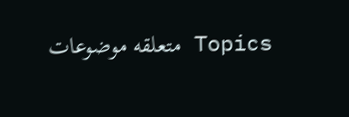Topics متعلقه موضوعات